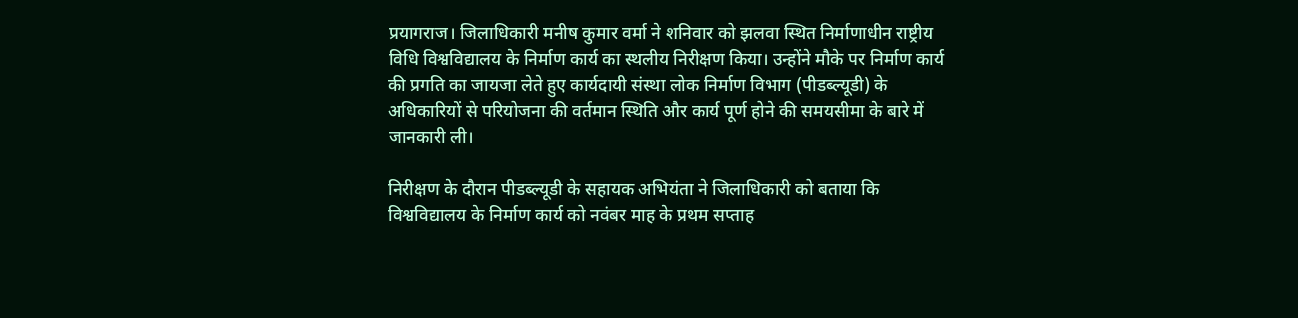प्रयागराज। जिलाधिकारी मनीष कुमार वर्मा ने शनिवार को झलवा स्थित निर्माणाधीन राष्ट्रीय विधि विश्वविद्यालय के निर्माण कार्य का स्थलीय निरीक्षण किया। उन्होंने मौके पर निर्माण कार्य की प्रगति का जायजा लेते हुए कार्यदायी संस्था लोक निर्माण विभाग (पीडब्ल्यूडी) के अधिकारियों से परियोजना की वर्तमान स्थिति और कार्य पूर्ण होने की समयसीमा के बारे में जानकारी ली।

निरीक्षण के दौरान पीडब्ल्यूडी के सहायक अभियंता ने जिलाधिकारी को बताया कि विश्वविद्यालय के निर्माण कार्य को नवंबर माह के प्रथम सप्ताह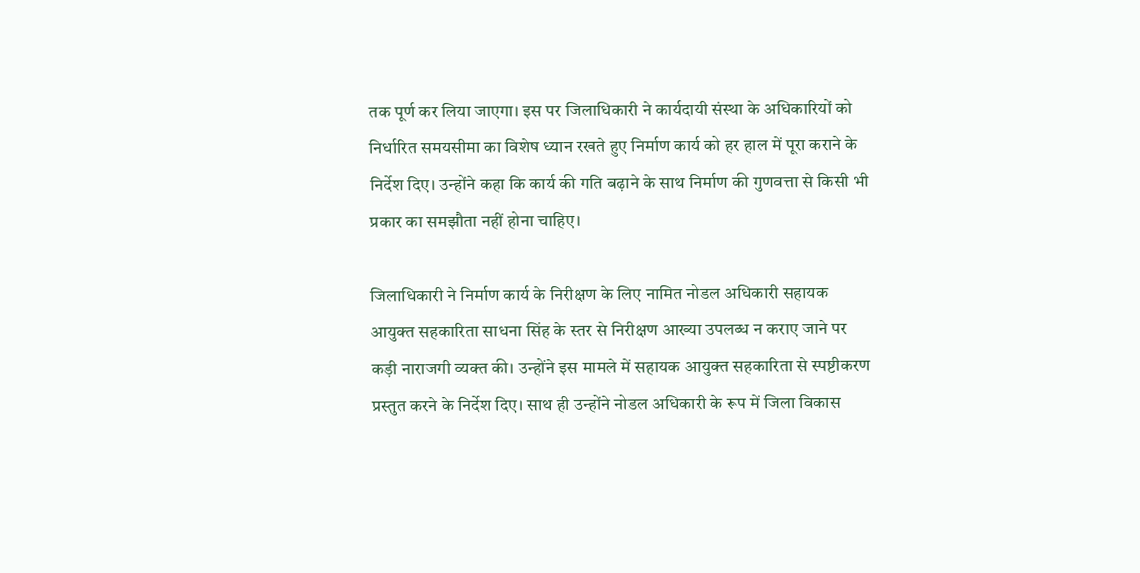तक पूर्ण कर लिया जाएगा। इस पर जिलाधिकारी ने कार्यदायी संस्था के अधिकारियों को निर्धारित समयसीमा का विशेष ध्यान रखते हुए निर्माण कार्य को हर हाल में पूरा कराने के निर्देश दिए। उन्होंने कहा कि कार्य की गति बढ़ाने के साथ निर्माण की गुणवत्ता से किसी भी प्रकार का समझौता नहीं होना चाहिए।

जिलाधिकारी ने निर्माण कार्य के निरीक्षण के लिए नामित नोडल अधिकारी सहायक आयुक्त सहकारिता साधना सिंह के स्तर से निरीक्षण आख्या उपलब्ध न कराए जाने पर कड़ी नाराजगी व्यक्त की। उन्होंने इस मामले में सहायक आयुक्त सहकारिता से स्पष्टीकरण प्रस्तुत करने के निर्देश दिए। साथ ही उन्होंने नोडल अधिकारी के रूप में जिला विकास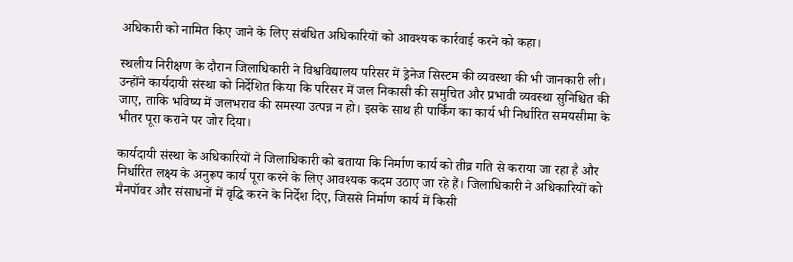अधिकारी को नामित किए जाने के लिए संबंधित अधिकारियों को आवश्यक कार्रवाई करने को कहा।

स्थलीय निरीक्षण के दौरान जिलाधिकारी ने विश्वविद्यालय परिसर में ड्रेनेज सिस्टम की व्यवस्था की भी जानकारी ली। उन्होंने कार्यदायी संस्था को निर्देशित किया कि परिसर में जल निकासी की समुचित और प्रभावी व्यवस्था सुनिश्चित की जाए, ताकि भविष्य में जलभराव की समस्या उत्पन्न न हो। इसके साथ ही पार्किंग का कार्य भी निर्धारित समयसीमा के भीतर पूरा कराने पर जोर दिया।

कार्यदायी संस्था के अधिकारियों ने जिलाधिकारी को बताया कि निर्माण कार्य को तीव्र गति से कराया जा रहा है और निर्धारित लक्ष्य के अनुरूप कार्य पूरा करने के लिए आवश्यक कदम उठाए जा रहे हैं। जिलाधिकारी ने अधिकारियों को मैनपॉवर और संसाधनों में वृद्धि करने के निर्देश दिए, जिससे निर्माण कार्य में किसी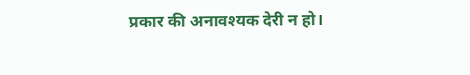प्रकार की अनावश्यक देरी न हो।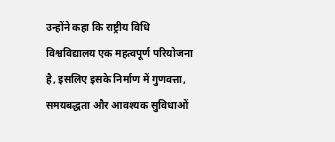उन्होंने कहा कि राष्ट्रीय विधि विश्वविद्यालय एक महत्वपूर्ण परियोजना है, इसलिए इसके निर्माण में गुणवत्ता, समयबद्धता और आवश्यक सुविधाओं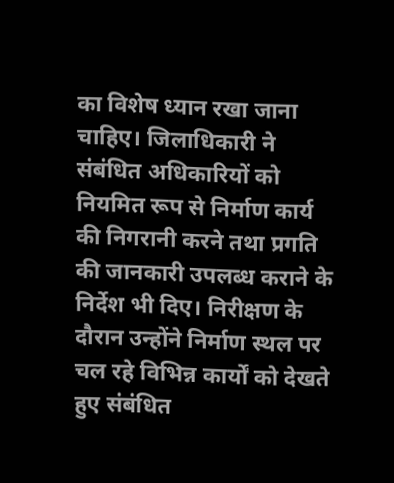का विशेष ध्यान रखा जाना चाहिए। जिलाधिकारी ने संबंधित अधिकारियों को नियमित रूप से निर्माण कार्य की निगरानी करने तथा प्रगति की जानकारी उपलब्ध कराने के निर्देश भी दिए। निरीक्षण के दौरान उन्होंने निर्माण स्थल पर चल रहे विभिन्न कार्यों को देखते हुए संबंधित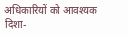अधिकारियों को आवश्यक दिशा-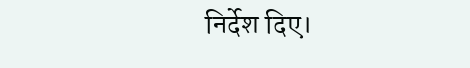निर्देश दिए।